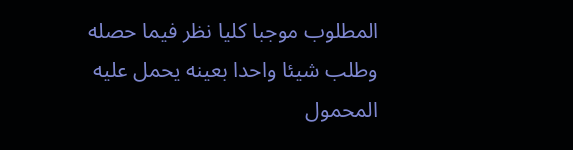المطلوب موجبا كليا نظر فيما حصله وطلب شيئا واحدا بعينه يحمل عليه المحمول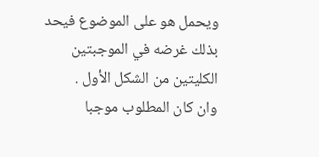ويحمل هو على الموضوع فيحد بذلك غرضه في الموجبتين الكليتين من الشكل الأول .
وان كان المطلوب موجبا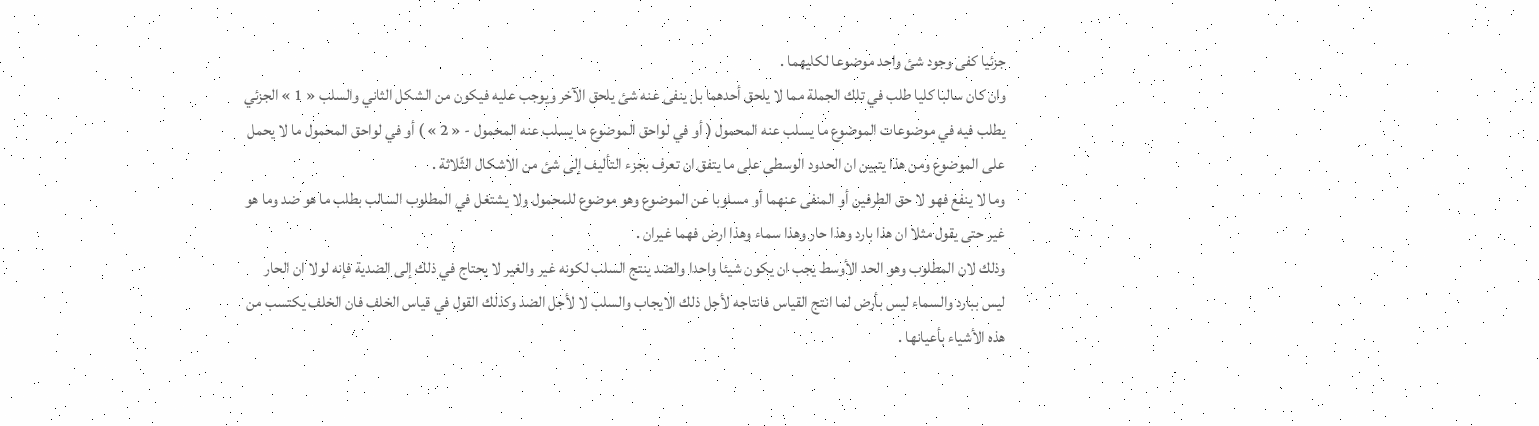جزئيا كفى وجود شئ واحد موضوعا لكليهما .
وان كان سالبا كليا طلب في تلك الجملة مما لا يلحق أحدهما بل ينفى عنه شئ يلحق الآخر ويوجب عليه فيكون من الشكل الثاني والسلب « 1 » الجزئي يطلب فيه في موضوعات الموضوع ما يسلب عنه المحمول ( أو في لواحق الموضوع ما يسلب عنه المحمول - « 2 » ) أو في لواحق المحمول ما لا يحمل على الموضوع ومن هذا يتبين ان الحدود الوسطى على ما يتفق ان تعرف بجزء التأليف إلى شئ من الاشكال الثّلاثة .
وما لا ينفع فهو لا حق الطرفين أو المنفى عنهما أو مسلوبا عن الموضوع وهو موضوع للمحمول ولا يشتغل في المطلوب السالب بطلب ما هو ضد وما هو غير حتى يقول مثلا ان هذا بارد وهذا حار وهذا سماء وهذا ارض فهما غيران .
وذلك لان المطلوب وهو الحد الأوسط يجب ان يكون شيئا واحدا والضد ينتج السلب لكونه غير والغير لا يحتاج في ذلك إلى الضدية فإنه لولا ان الحار ليس ببارد والسماء ليس بأرض لما انتج القياس فانتاجه لأجل ذلك الايجاب والسلب لا لأجل الضد وكذلك القول في قياس الخلف فان الخلف يكتسب من هذه الأشياء بأعيانها .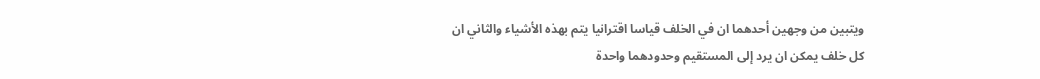ويتبين من وجهين أحدهما ان في الخلف قياسا اقترانيا يتم بهذه الأشياء والثاني ان كل خلف يمكن ان يرد إلى المستقيم وحدودهما واحدة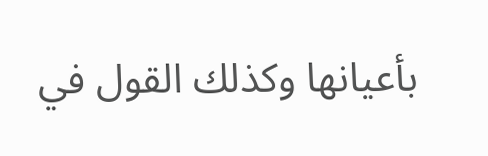بأعيانها وكذلك القول في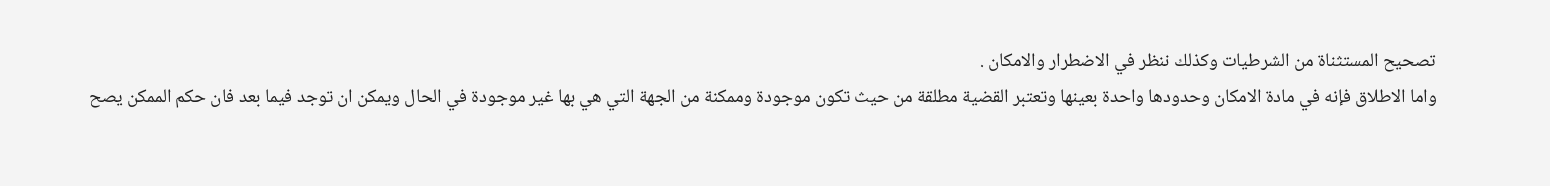تصحيح المستثناة من الشرطيات وكذلك ننظر في الاضطرار والامكان .
واما الاطلاق فإنه في مادة الامكان وحدودها واحدة بعينها وتعتبر القضية مطلقة من حيث تكون موجودة وممكنة من الجهة التي هي بها غير موجودة في الحال ويمكن ان توجد فيما بعد فان حكم الممكن يصح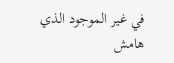في غير الموجود الذي
هامش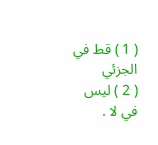( 1 ) قط في الجزئي
( 2 ) ليس في لا .